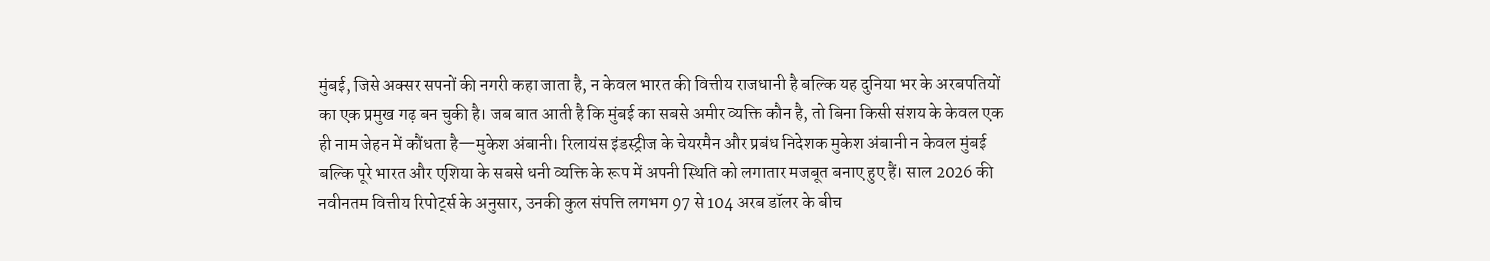मुंबई, जिसे अक्सर सपनों की नगरी कहा जाता है, न केवल भारत की वित्तीय राजधानी है बल्कि यह दुनिया भर के अरबपतियों का एक प्रमुख गढ़ बन चुकी है। जब बात आती है कि मुंबई का सबसे अमीर व्यक्ति कौन है, तो बिना किसी संशय के केवल एक ही नाम जेहन में कौंधता है—मुकेश अंबानी। रिलायंस इंडस्ट्रीज के चेयरमैन और प्रबंध निदेशक मुकेश अंबानी न केवल मुंबई बल्कि पूरे भारत और एशिया के सबसे धनी व्यक्ति के रूप में अपनी स्थिति को लगातार मजबूत बनाए हुए हैं। साल 2026 की नवीनतम वित्तीय रिपोर्ट्स के अनुसार, उनकी कुल संपत्ति लगभग 97 से 104 अरब डॉलर के बीच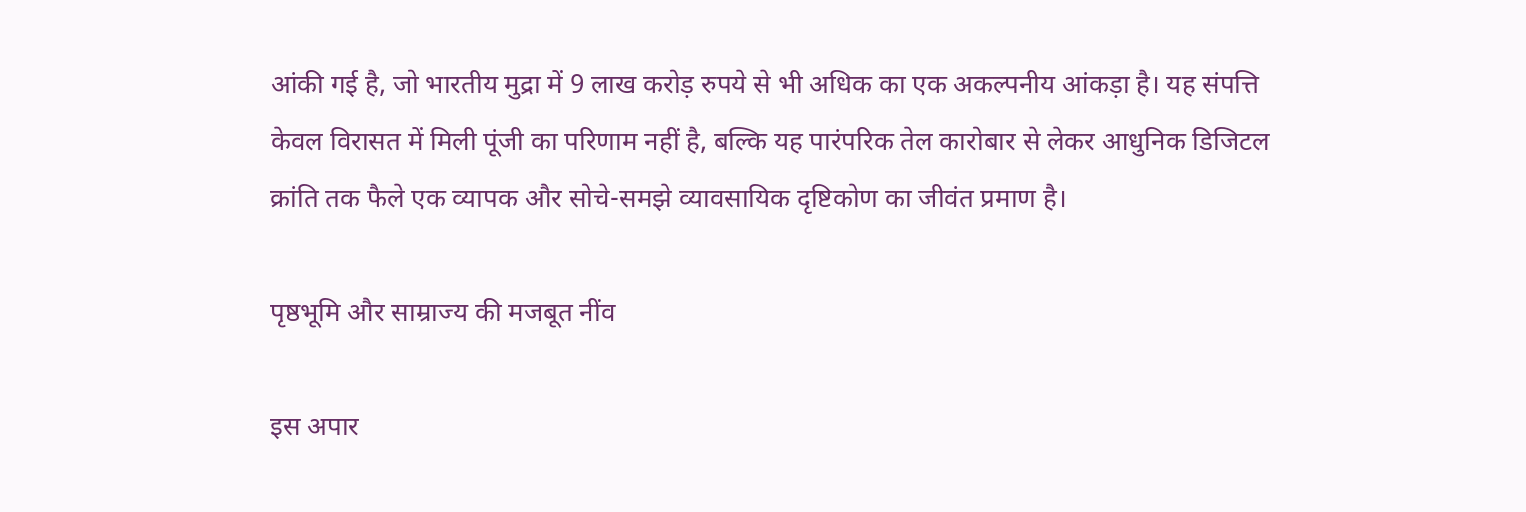आंकी गई है, जो भारतीय मुद्रा में 9 लाख करोड़ रुपये से भी अधिक का एक अकल्पनीय आंकड़ा है। यह संपत्ति केवल विरासत में मिली पूंजी का परिणाम नहीं है, बल्कि यह पारंपरिक तेल कारोबार से लेकर आधुनिक डिजिटल क्रांति तक फैले एक व्यापक और सोचे-समझे व्यावसायिक दृष्टिकोण का जीवंत प्रमाण है।

पृष्ठभूमि और साम्राज्य की मजबूत नींव

इस अपार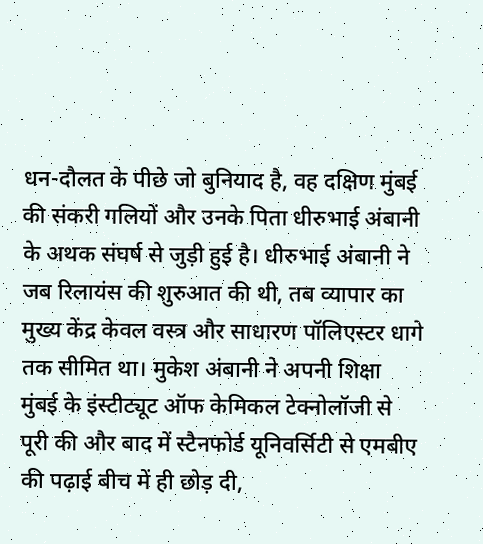धन-दौलत के पीछे जो बुनियाद है, वह दक्षिण मुंबई की संकरी गलियों और उनके पिता धीरुभाई अंबानी के अथक संघर्ष से जुड़ी हुई है। धीरुभाई अंबानी ने जब रिलायंस की शुरुआत की थी, तब व्यापार का मुख्य केंद्र केवल वस्त्र और साधारण पॉलिएस्टर धागे तक सीमित था। मुकेश अंबानी ने अपनी शिक्षा मुंबई के इंस्टीट्यूट ऑफ केमिकल टेक्नोलॉजी से पूरी की और बाद में स्टैनफोर्ड यूनिवर्सिटी से एमबीए की पढ़ाई बीच में ही छोड़ दी,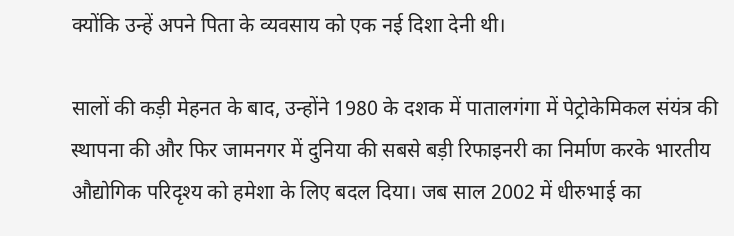क्योंकि उन्हें अपने पिता के व्यवसाय को एक नई दिशा देनी थी।

सालों की कड़ी मेहनत के बाद, उन्होंने 1980 के दशक में पातालगंगा में पेट्रोकेमिकल संयंत्र की स्थापना की और फिर जामनगर में दुनिया की सबसे बड़ी रिफाइनरी का निर्माण करके भारतीय औद्योगिक परिदृश्य को हमेशा के लिए बदल दिया। जब साल 2002 में धीरुभाई का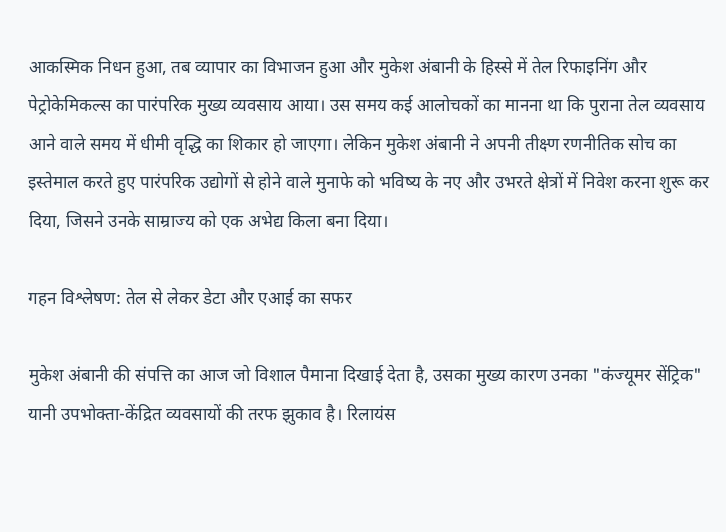आकस्मिक निधन हुआ, तब व्यापार का विभाजन हुआ और मुकेश अंबानी के हिस्से में तेल रिफाइनिंग और पेट्रोकेमिकल्स का पारंपरिक मुख्य व्यवसाय आया। उस समय कई आलोचकों का मानना था कि पुराना तेल व्यवसाय आने वाले समय में धीमी वृद्धि का शिकार हो जाएगा। लेकिन मुकेश अंबानी ने अपनी तीक्ष्ण रणनीतिक सोच का इस्तेमाल करते हुए पारंपरिक उद्योगों से होने वाले मुनाफे को भविष्य के नए और उभरते क्षेत्रों में निवेश करना शुरू कर दिया, जिसने उनके साम्राज्य को एक अभेद्य किला बना दिया।

गहन विश्लेषण: तेल से लेकर डेटा और एआई का सफर

मुकेश अंबानी की संपत्ति का आज जो विशाल पैमाना दिखाई देता है, उसका मुख्य कारण उनका "कंज्यूमर सेंट्रिक" यानी उपभोक्ता-केंद्रित व्यवसायों की तरफ झुकाव है। रिलायंस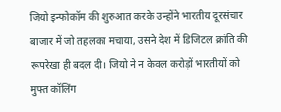जियो इन्फोकॉम की शुरुआत करके उन्होंने भारतीय दूरसंचार बाजार में जो तहलका मचाया, उसने देश में डिजिटल क्रांति की रूपरेखा ही बदल दी। जियो ने न केवल करोड़ों भारतीयों को मुफ्त कॉलिंग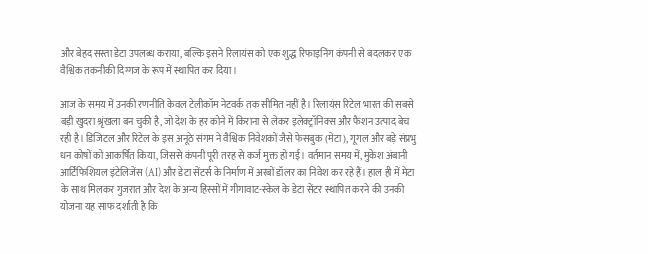और बेहद सस्ता डेटा उपलब्ध कराया, बल्कि इसने रिलायंस को एक शुद्ध रिफाइनिंग कंपनी से बदलकर एक वैश्विक तकनीकी दिग्गज के रूप में स्थापित कर दिया।

आज के समय में उनकी रणनीति केवल टेलीकॉम नेटवर्क तक सीमित नहीं है। रिलायंस रिटेल भारत की सबसे बड़ी खुदरा श्रृंखला बन चुकी है, जो देश के हर कोने में किराना से लेकर इलेक्ट्रॉनिक्स और फैशन उत्पाद बेच रही है। डिजिटल और रिटेल के इस अनूठे संगम ने वैश्विक निवेशकों जैसे फेसबुक (मेटा), गूगल और बड़े संप्रभु धन कोषों को आकर्षित किया, जिससे कंपनी पूरी तरह से कर्ज मुक्त हो गई। वर्तमान समय में, मुकेश अंबानी आर्टिफिशियल इंटेलिजेंस (AI) और डेटा सेंटर्स के निर्माण में अरबों डॉलर का निवेश कर रहे हैं। हाल ही में मेटा के साथ मिलकर गुजरात और देश के अन्य हिस्सों में गीगावाट-स्केल के डेटा सेंटर स्थापित करने की उनकी योजना यह साफ दर्शाती है कि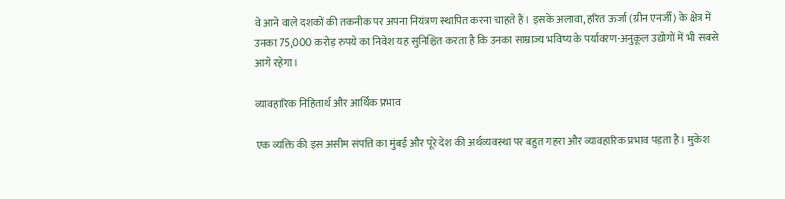वे आने वाले दशकों की तकनीक पर अपना नियंत्रण स्थापित करना चाहते हैं। इसके अलावा, हरित ऊर्जा (ग्रीन एनर्जी) के क्षेत्र में उनका 75,000 करोड़ रुपये का निवेश यह सुनिश्चित करता है कि उनका साम्राज्य भविष्य के पर्यावरण-अनुकूल उद्योगों में भी सबसे आगे रहेगा।

व्यावहारिक निहितार्थ और आर्थिक प्रभाव

एक व्यक्ति की इस असीम संपत्ति का मुंबई और पूरे देश की अर्थव्यवस्था पर बहुत गहरा और व्यावहारिक प्रभाव पड़ता है। मुकेश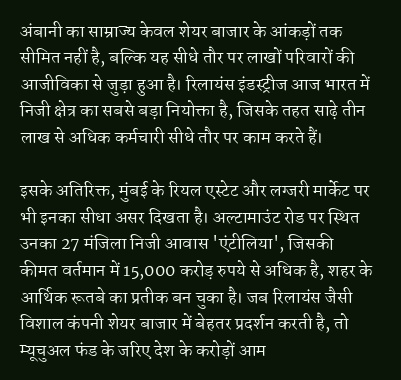अंबानी का साम्राज्य केवल शेयर बाजार के आंकड़ों तक सीमित नहीं है, बल्कि यह सीधे तौर पर लाखों परिवारों की आजीविका से जुड़ा हुआ है। रिलायंस इंडस्ट्रीज आज भारत में निजी क्षेत्र का सबसे बड़ा नियोक्ता है, जिसके तहत साढ़े तीन लाख से अधिक कर्मचारी सीधे तौर पर काम करते हैं।

इसके अतिरिक्त, मुंबई के रियल एस्टेट और लग्जरी मार्केट पर भी इनका सीधा असर दिखता है। अल्टामाउंट रोड पर स्थित उनका 27 मंजिला निजी आवास 'एंटीलिया', जिसकी कीमत वर्तमान में 15,000 करोड़ रुपये से अधिक है, शहर के आर्थिक रूतबे का प्रतीक बन चुका है। जब रिलायंस जैसी विशाल कंपनी शेयर बाजार में बेहतर प्रदर्शन करती है, तो म्यूचुअल फंड के जरिए देश के करोड़ों आम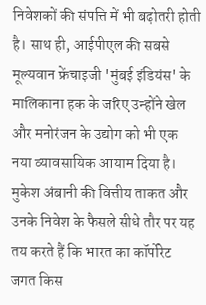निवेशकों की संपत्ति में भी बढ़ोतरी होती है। साथ ही, आईपीएल की सबसे मूल्यवान फ्रेंचाइजी 'मुंबई इंडियंस' के मालिकाना हक के जरिए उन्होंने खेल और मनोरंजन के उद्योग को भी एक नया व्यावसायिक आयाम दिया है। मुकेश अंबानी की वित्तीय ताकत और उनके निवेश के फैसले सीधे तौर पर यह तय करते हैं कि भारत का कॉर्पोरेट जगत किस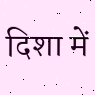दिशा में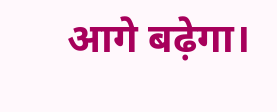आगे बढ़ेगा।